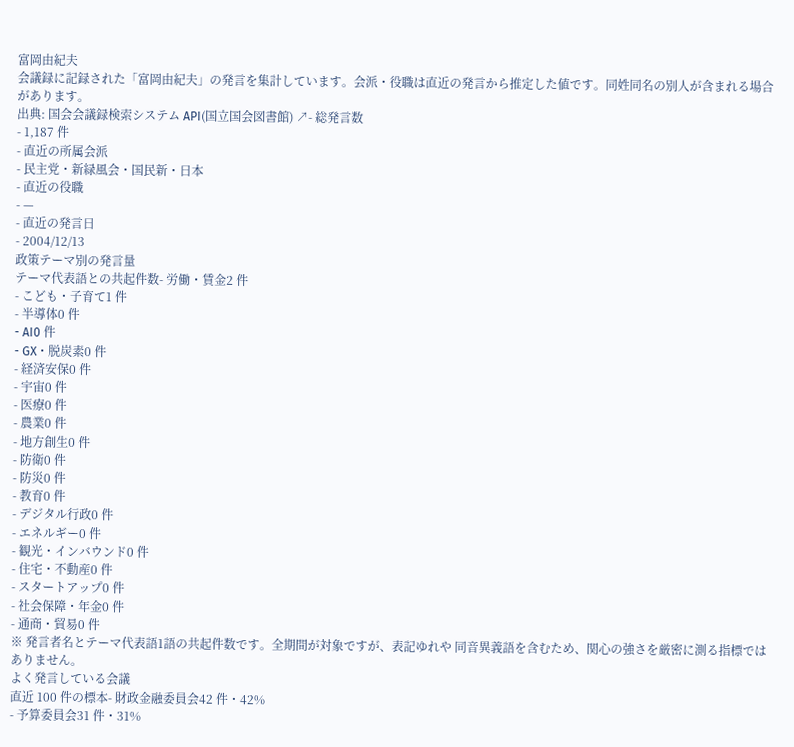富岡由紀夫
会議録に記録された「富岡由紀夫」の発言を集計しています。会派・役職は直近の発言から推定した値です。同姓同名の別人が含まれる場合があります。
出典: 国会会議録検索システム API(国立国会図書館) ↗- 総発言数
- 1,187 件
- 直近の所属会派
- 民主党・新緑風会・国民新・日本
- 直近の役職
- —
- 直近の発言日
- 2004/12/13
政策テーマ別の発言量
テーマ代表語との共起件数- 労働・賃金2 件
- こども・子育て1 件
- 半導体0 件
- AI0 件
- GX・脱炭素0 件
- 経済安保0 件
- 宇宙0 件
- 医療0 件
- 農業0 件
- 地方創生0 件
- 防衛0 件
- 防災0 件
- 教育0 件
- デジタル行政0 件
- エネルギー0 件
- 観光・インバウンド0 件
- 住宅・不動産0 件
- スタートアップ0 件
- 社会保障・年金0 件
- 通商・貿易0 件
※ 発言者名とテーマ代表語1語の共起件数です。全期間が対象ですが、表記ゆれや 同音異義語を含むため、関心の強さを厳密に測る指標ではありません。
よく発言している会議
直近 100 件の標本- 財政金融委員会42 件・42%
- 予算委員会31 件・31%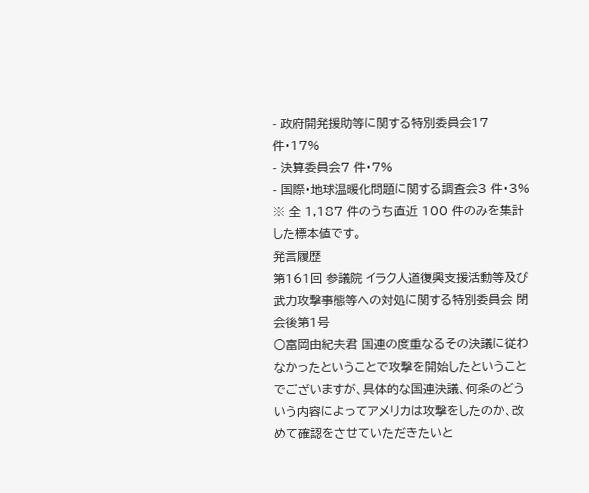- 政府開発援助等に関する特別委員会17 件・17%
- 決算委員会7 件・7%
- 国際・地球温暖化問題に関する調査会3 件・3%
※ 全 1,187 件のうち直近 100 件のみを集計した標本値です。
発言履歴
第161回 参議院 イラク人道復興支援活動等及び武力攻撃事態等への対処に関する特別委員会 閉会後第1号
○富岡由紀夫君 国連の度重なるその決議に従わなかったということで攻撃を開始したということでございますが、具体的な国連決議、何条のどういう内容によってアメリカは攻撃をしたのか、改めて確認をさせていただきたいと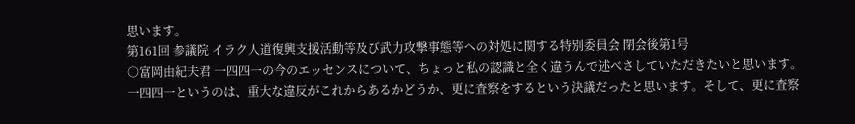思います。
第161回 参議院 イラク人道復興支援活動等及び武力攻撃事態等への対処に関する特別委員会 閉会後第1号
○富岡由紀夫君 一四四一の今のエッセンスについて、ちょっと私の認識と全く違うんで述べさしていただきたいと思います。 一四四一というのは、重大な違反がこれからあるかどうか、更に査察をするという決議だったと思います。そして、更に査察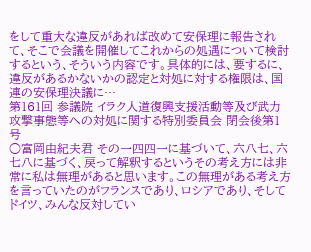をして重大な違反があれば改めて安保理に報告されて、そこで会議を開催してこれからの処遇について検討するという、そういう内容です。具体的には、要するに、違反があるかないかの認定と対処に対する権限は、国連の安保理決議に…
第161回 参議院 イラク人道復興支援活動等及び武力攻撃事態等への対処に関する特別委員会 閉会後第1号
○富岡由紀夫君 その一四四一に基づいて、六八七、六七八に基づく、戻って解釈するというその考え方には非常に私は無理があると思います。この無理がある考え方を言っていたのがフランスであり、ロシアであり、そしてドイツ、みんな反対してい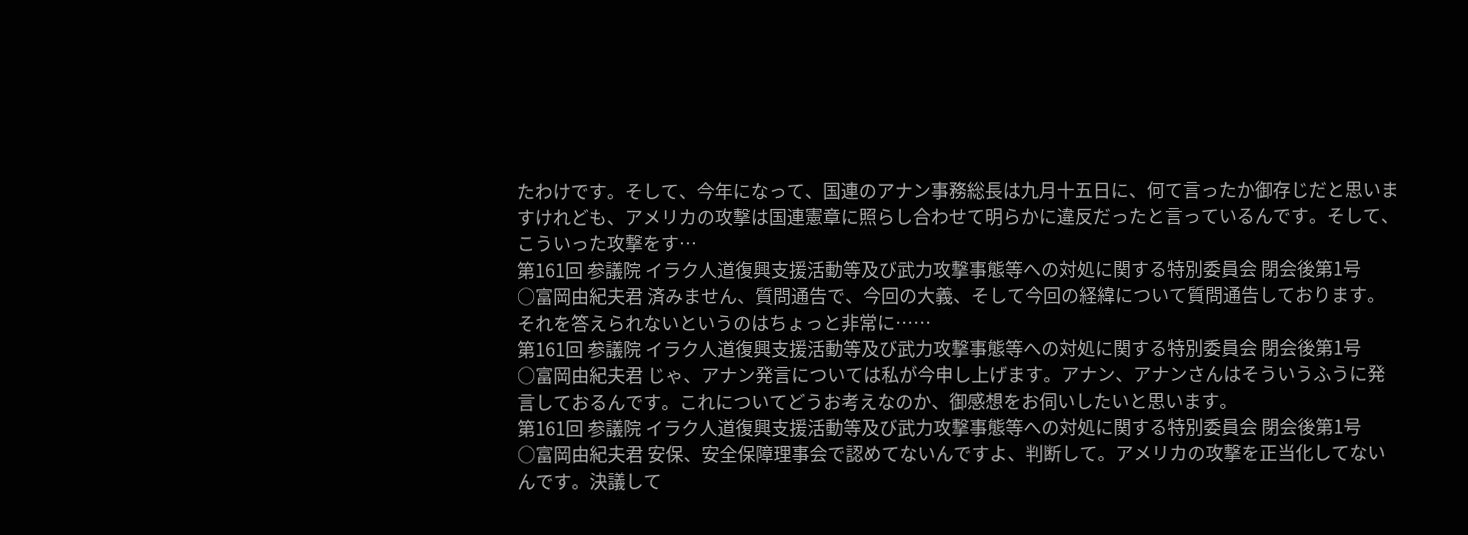たわけです。そして、今年になって、国連のアナン事務総長は九月十五日に、何て言ったか御存じだと思いますけれども、アメリカの攻撃は国連憲章に照らし合わせて明らかに違反だったと言っているんです。そして、こういった攻撃をす…
第161回 参議院 イラク人道復興支援活動等及び武力攻撃事態等への対処に関する特別委員会 閉会後第1号
○富岡由紀夫君 済みません、質問通告で、今回の大義、そして今回の経緯について質問通告しております。それを答えられないというのはちょっと非常に……
第161回 参議院 イラク人道復興支援活動等及び武力攻撃事態等への対処に関する特別委員会 閉会後第1号
○富岡由紀夫君 じゃ、アナン発言については私が今申し上げます。アナン、アナンさんはそういうふうに発言しておるんです。これについてどうお考えなのか、御感想をお伺いしたいと思います。
第161回 参議院 イラク人道復興支援活動等及び武力攻撃事態等への対処に関する特別委員会 閉会後第1号
○富岡由紀夫君 安保、安全保障理事会で認めてないんですよ、判断して。アメリカの攻撃を正当化してないんです。決議して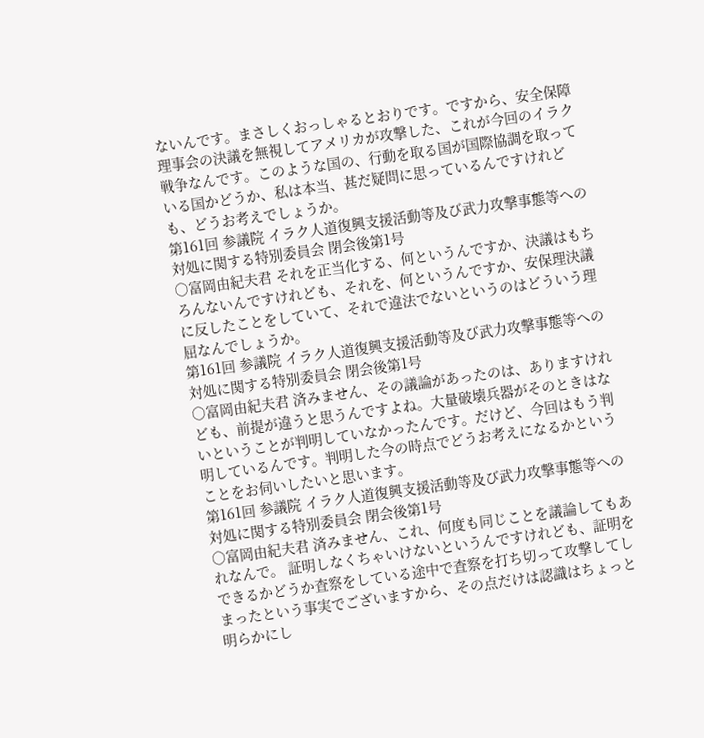ないんです。まさしくおっしゃるとおりです。ですから、安全保障理事会の決議を無視してアメリカが攻撃した、これが今回のイラク戦争なんです。このような国の、行動を取る国が国際協調を取っている国かどうか、私は本当、甚だ疑問に思っているんですけれども、どうお考えでしょうか。
第161回 参議院 イラク人道復興支援活動等及び武力攻撃事態等への対処に関する特別委員会 閉会後第1号
○富岡由紀夫君 それを正当化する、何というんですか、決議はもちろんないんですけれども、それを、何というんですか、安保理決議に反したことをしていて、それで違法でないというのはどういう理屈なんでしょうか。
第161回 参議院 イラク人道復興支援活動等及び武力攻撃事態等への対処に関する特別委員会 閉会後第1号
○富岡由紀夫君 済みません、その議論があったのは、ありますけれども、前提が違うと思うんですよね。大量破壊兵器がそのときはないということが判明していなかったんです。だけど、今回はもう判明しているんです。判明した今の時点でどうお考えになるかということをお伺いしたいと思います。
第161回 参議院 イラク人道復興支援活動等及び武力攻撃事態等への対処に関する特別委員会 閉会後第1号
○富岡由紀夫君 済みません、これ、何度も同じことを議論してもあれなんで。 証明しなくちゃいけないというんですけれども、証明をできるかどうか査察をしている途中で査察を打ち切って攻撃してしまったという事実でございますから、その点だけは認識はちょっと明らかにし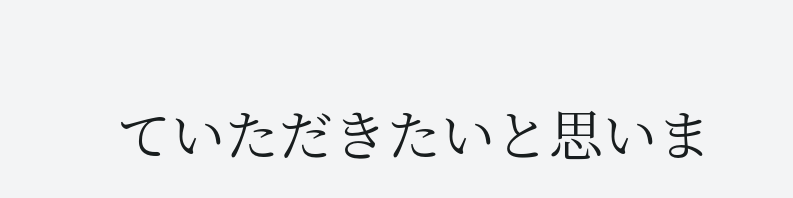ていただきたいと思いま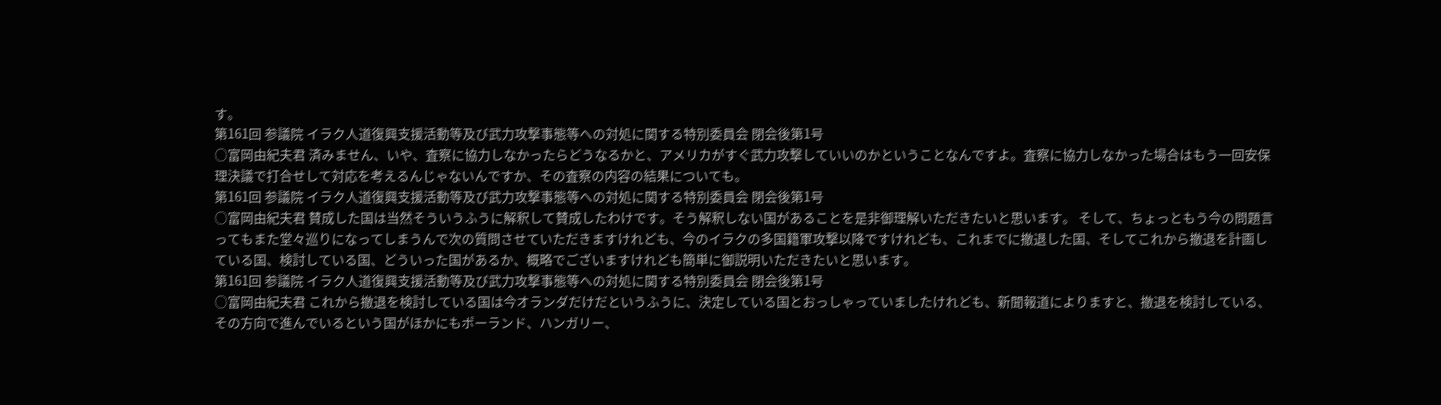す。
第161回 参議院 イラク人道復興支援活動等及び武力攻撃事態等への対処に関する特別委員会 閉会後第1号
○富岡由紀夫君 済みません、いや、査察に協力しなかったらどうなるかと、アメリカがすぐ武力攻撃していいのかということなんですよ。査察に協力しなかった場合はもう一回安保理決議で打合せして対応を考えるんじゃないんですか、その査察の内容の結果についても。
第161回 参議院 イラク人道復興支援活動等及び武力攻撃事態等への対処に関する特別委員会 閉会後第1号
○富岡由紀夫君 賛成した国は当然そういうふうに解釈して賛成したわけです。そう解釈しない国があることを是非御理解いただきたいと思います。 そして、ちょっともう今の問題言ってもまた堂々巡りになってしまうんで次の質問させていただきますけれども、今のイラクの多国籍軍攻撃以降ですけれども、これまでに撤退した国、そしてこれから撤退を計画している国、検討している国、どういった国があるか、概略でございますけれども簡単に御説明いただきたいと思います。
第161回 参議院 イラク人道復興支援活動等及び武力攻撃事態等への対処に関する特別委員会 閉会後第1号
○富岡由紀夫君 これから撤退を検討している国は今オランダだけだというふうに、決定している国とおっしゃっていましたけれども、新聞報道によりますと、撤退を検討している、その方向で進んでいるという国がほかにもポーランド、ハンガリー、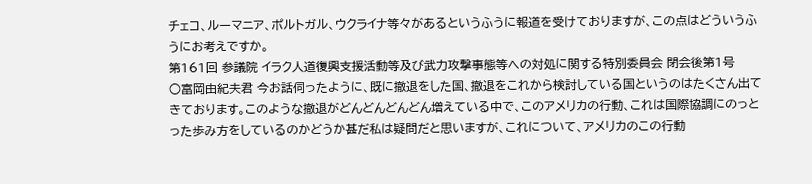チェコ、ルーマニア、ポルトガル、ウクライナ等々があるというふうに報道を受けておりますが、この点はどういうふうにお考えですか。
第161回 参議院 イラク人道復興支援活動等及び武力攻撃事態等への対処に関する特別委員会 閉会後第1号
○富岡由紀夫君 今お話伺ったように、既に撤退をした国、撤退をこれから検討している国というのはたくさん出てきております。このような撤退がどんどんどんどん増えている中で、このアメリカの行動、これは国際協調にのっとった歩み方をしているのかどうか甚だ私は疑問だと思いますが、これについて、アメリカのこの行動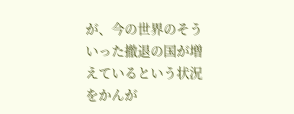が、今の世界のそういった撤退の国が増えているという状況をかんが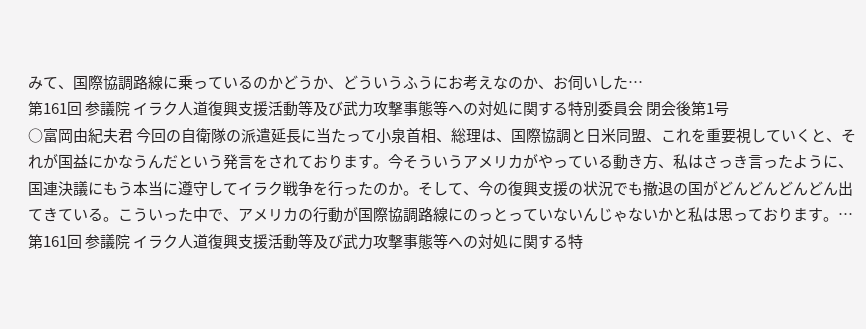みて、国際協調路線に乗っているのかどうか、どういうふうにお考えなのか、お伺いした…
第161回 参議院 イラク人道復興支援活動等及び武力攻撃事態等への対処に関する特別委員会 閉会後第1号
○富岡由紀夫君 今回の自衛隊の派遣延長に当たって小泉首相、総理は、国際協調と日米同盟、これを重要視していくと、それが国益にかなうんだという発言をされております。今そういうアメリカがやっている動き方、私はさっき言ったように、国連決議にもう本当に遵守してイラク戦争を行ったのか。そして、今の復興支援の状況でも撤退の国がどんどんどんどん出てきている。こういった中で、アメリカの行動が国際協調路線にのっとっていないんじゃないかと私は思っております。…
第161回 参議院 イラク人道復興支援活動等及び武力攻撃事態等への対処に関する特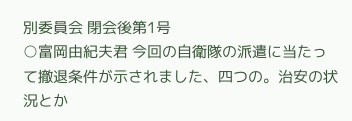別委員会 閉会後第1号
○富岡由紀夫君 今回の自衛隊の派遣に当たって撤退条件が示されました、四つの。治安の状況とか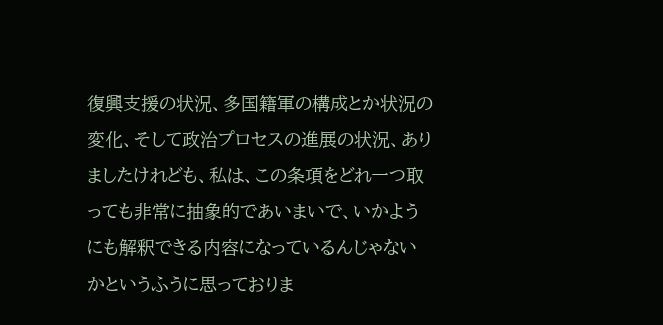復興支援の状況、多国籍軍の構成とか状況の変化、そして政治プロセスの進展の状況、ありましたけれども、私は、この条項をどれ一つ取っても非常に抽象的であいまいで、いかようにも解釈できる内容になっているんじゃないかというふうに思っておりま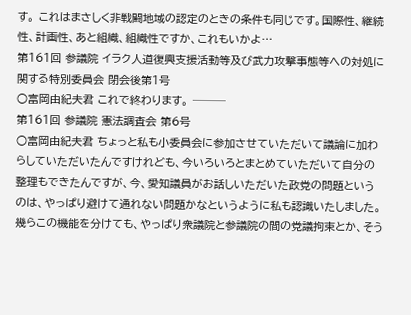す。 これはまさしく非戦闘地域の認定のときの条件も同じです。国際性、継続性、計画性、あと組織、組織性ですか、これもいかよ…
第161回 参議院 イラク人道復興支援活動等及び武力攻撃事態等への対処に関する特別委員会 閉会後第1号
○富岡由紀夫君 これで終わります。 ───
第161回 参議院 憲法調査会 第6号
○富岡由紀夫君 ちょっと私も小委員会に参加させていただいて議論に加わらしていただいたんですけれども、今いろいろとまとめていただいて自分の整理もできたんですが、今、愛知議員がお話しいただいた政党の問題というのは、やっぱり避けて通れない問題かなというように私も認識いたしました。 幾らこの機能を分けても、やっぱり衆議院と参議院の間の党議拘束とか、そう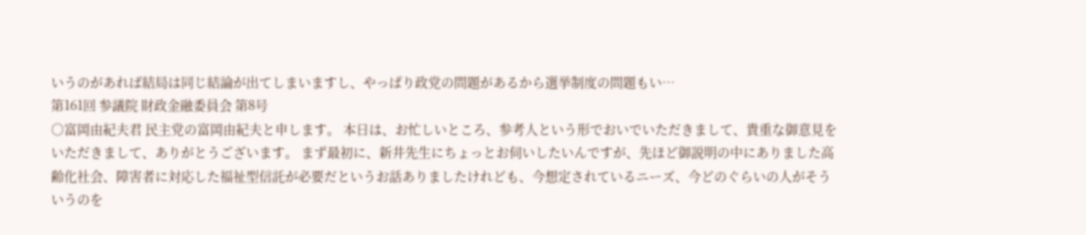いうのがあれば結局は同じ結論が出てしまいますし、やっぱり政党の問題があるから選挙制度の問題もい…
第161回 参議院 財政金融委員会 第8号
○富岡由紀夫君 民主党の富岡由紀夫と申します。 本日は、お忙しいところ、参考人という形でおいでいただきまして、貴重な御意見をいただきまして、ありがとうございます。 まず最初に、新井先生にちょっとお伺いしたいんですが、先ほど御説明の中にありました高齢化社会、障害者に対応した福祉型信託が必要だというお話ありましたけれども、今想定されているニーズ、今どのぐらいの人がそういうのを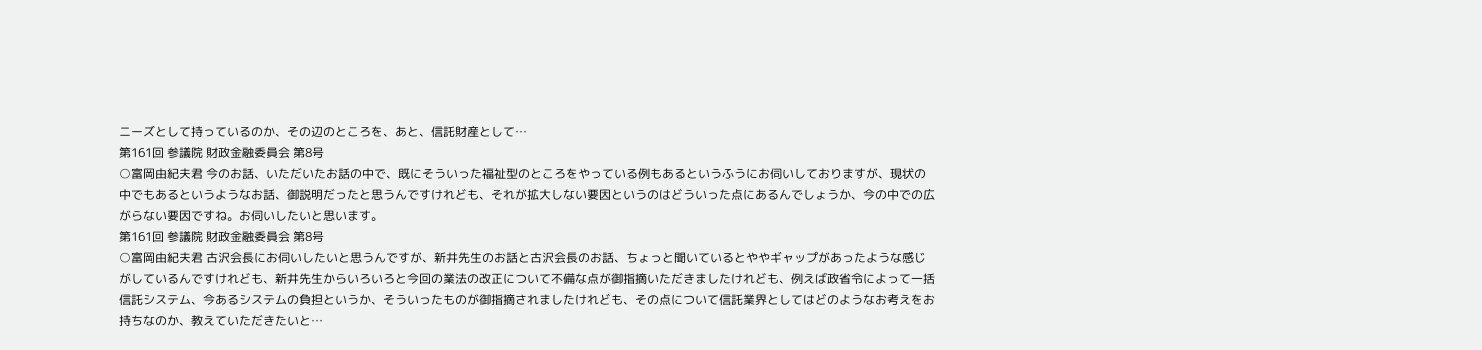ニーズとして持っているのか、その辺のところを、あと、信託財産として…
第161回 参議院 財政金融委員会 第8号
○富岡由紀夫君 今のお話、いただいたお話の中で、既にそういった福祉型のところをやっている例もあるというふうにお伺いしておりますが、現状の中でもあるというようなお話、御説明だったと思うんですけれども、それが拡大しない要因というのはどういった点にあるんでしょうか、今の中での広がらない要因ですね。お伺いしたいと思います。
第161回 参議院 財政金融委員会 第8号
○富岡由紀夫君 古沢会長にお伺いしたいと思うんですが、新井先生のお話と古沢会長のお話、ちょっと聞いているとややギャップがあったような感じがしているんですけれども、新井先生からいろいろと今回の業法の改正について不備な点が御指摘いただきましたけれども、例えば政省令によって一括信託システム、今あるシステムの負担というか、そういったものが御指摘されましたけれども、その点について信託業界としてはどのようなお考えをお持ちなのか、教えていただきたいと…